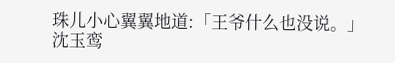珠儿小心翼翼地道:「王爷什么也没说。」
沈玉鸾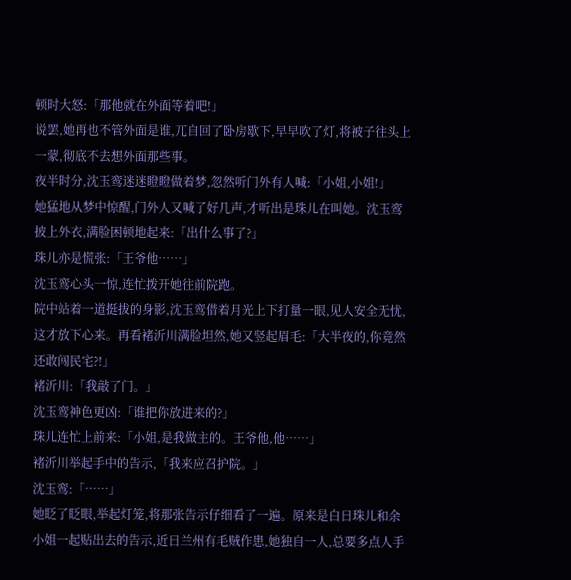顿时大怒:「那他就在外面等着吧!」
说罢,她再也不管外面是谁,兀自回了卧房歇下,早早吹了灯,将被子往头上一蒙,彻底不去想外面那些事。
夜半时分,沈玉鸾迷迷瞪瞪做着梦,忽然听门外有人喊:「小姐,小姐!」
她猛地从梦中惊醒,门外人又喊了好几声,才听出是珠儿在叫她。沈玉鸾披上外衣,满脸困顿地起来:「出什么事了?」
珠儿亦是慌张:「王爷他……」
沈玉鸾心头一惊,连忙拨开她往前院跑。
院中站着一道挺拔的身影,沈玉鸾借着月光上下打量一眼,见人安全无忧,这才放下心来。再看褚沂川满脸坦然,她又竖起眉毛:「大半夜的,你竟然还敢闯民宅?!」
褚沂川:「我敲了门。」
沈玉鸾神色更凶:「谁把你放进来的?」
珠儿连忙上前来:「小姐,是我做主的。王爷他,他……」
褚沂川举起手中的告示,「我来应召护院。」
沈玉鸾:「……」
她眨了眨眼,举起灯笼,将那张告示仔细看了一遍。原来是白日珠儿和余小姐一起贴出去的告示,近日兰州有毛贼作患,她独自一人,总要多点人手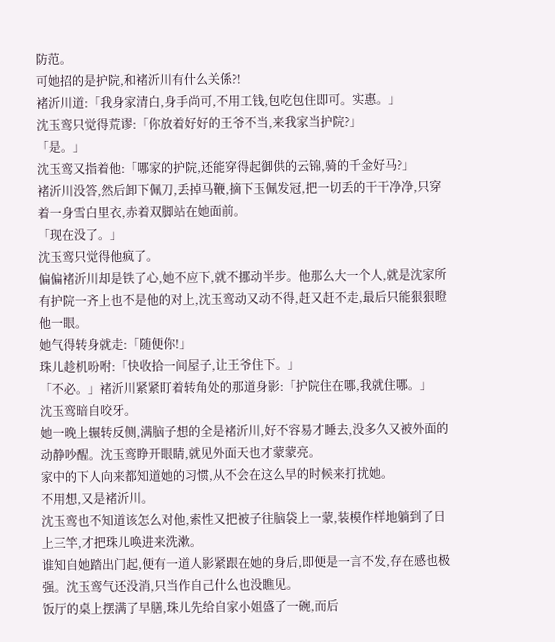防范。
可她招的是护院,和褚沂川有什么关係?!
褚沂川道:「我身家清白,身手尚可,不用工钱,包吃包住即可。实惠。」
沈玉鸾只觉得荒谬:「你放着好好的王爷不当,来我家当护院?」
「是。」
沈玉鸾又指着他:「哪家的护院,还能穿得起御供的云锦,骑的千金好马?」
褚沂川没答,然后卸下佩刀,丢掉马鞭,摘下玉佩发冠,把一切丢的干干净净,只穿着一身雪白里衣,赤着双脚站在她面前。
「现在没了。」
沈玉鸾只觉得他疯了。
偏偏褚沂川却是铁了心,她不应下,就不挪动半步。他那么大一个人,就是沈家所有护院一齐上也不是他的对上,沈玉鸾动又动不得,赶又赶不走,最后只能狠狠瞪他一眼。
她气得转身就走:「随便你!」
珠儿趁机吩咐:「快收拾一间屋子,让王爷住下。」
「不必。」褚沂川紧紧盯着转角处的那道身影:「护院住在哪,我就住哪。」
沈玉鸾暗自咬牙。
她一晚上辗转反侧,满脑子想的全是褚沂川,好不容易才睡去,没多久又被外面的动静吵醒。沈玉鸾睁开眼睛,就见外面天也才蒙蒙亮。
家中的下人向来都知道她的习惯,从不会在这么早的时候来打扰她。
不用想,又是褚沂川。
沈玉鸾也不知道该怎么对他,索性又把被子往脑袋上一蒙,装模作样地躺到了日上三竿,才把珠儿唤进来洗漱。
谁知自她踏出门起,便有一道人影紧跟在她的身后,即便是一言不发,存在感也极强。沈玉鸾气还没消,只当作自己什么也没瞧见。
饭厅的桌上摆满了早膳,珠儿先给自家小姐盛了一碗,而后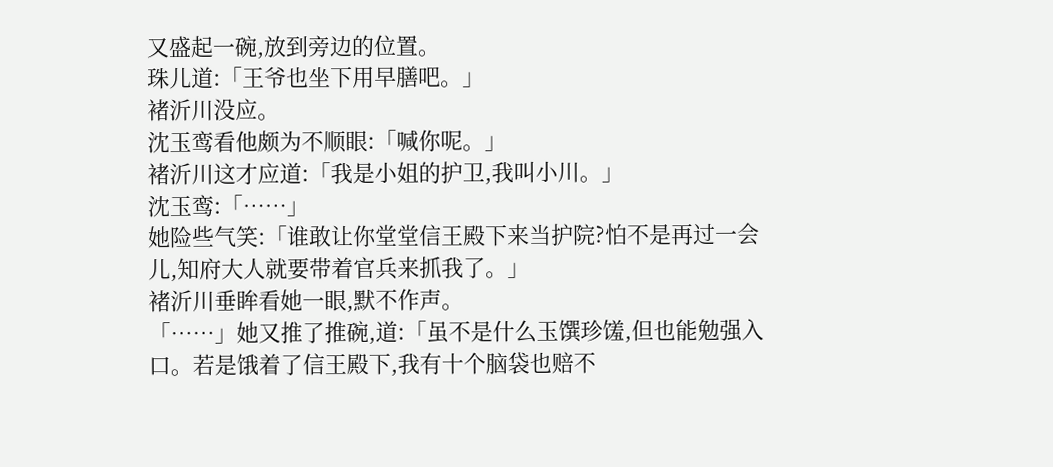又盛起一碗,放到旁边的位置。
珠儿道:「王爷也坐下用早膳吧。」
褚沂川没应。
沈玉鸾看他颇为不顺眼:「喊你呢。」
褚沂川这才应道:「我是小姐的护卫,我叫小川。」
沈玉鸾:「……」
她险些气笑:「谁敢让你堂堂信王殿下来当护院?怕不是再过一会儿,知府大人就要带着官兵来抓我了。」
褚沂川垂眸看她一眼,默不作声。
「……」她又推了推碗,道:「虽不是什么玉馔珍馐,但也能勉强入口。若是饿着了信王殿下,我有十个脑袋也赔不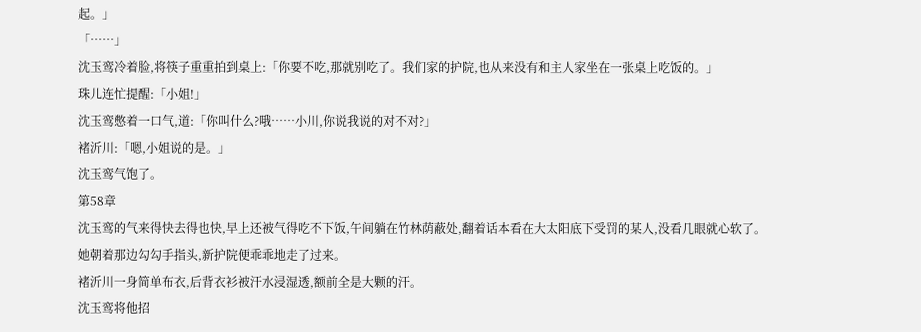起。」
「……」
沈玉鸾冷着脸,将筷子重重拍到桌上:「你要不吃,那就别吃了。我们家的护院,也从来没有和主人家坐在一张桌上吃饭的。」
珠儿连忙提醒:「小姐!」
沈玉鸾憋着一口气,道:「你叫什么?哦……小川,你说我说的对不对?」
褚沂川:「嗯,小姐说的是。」
沈玉鸾气饱了。
第58章
沈玉鸾的气来得快去得也快,早上还被气得吃不下饭,午间躺在竹林荫蔽处,翻着话本看在大太阳底下受罚的某人,没看几眼就心软了。
她朝着那边勾勾手指头,新护院便乖乖地走了过来。
褚沂川一身简单布衣,后背衣衫被汗水浸湿透,额前全是大颗的汗。
沈玉鸾将他招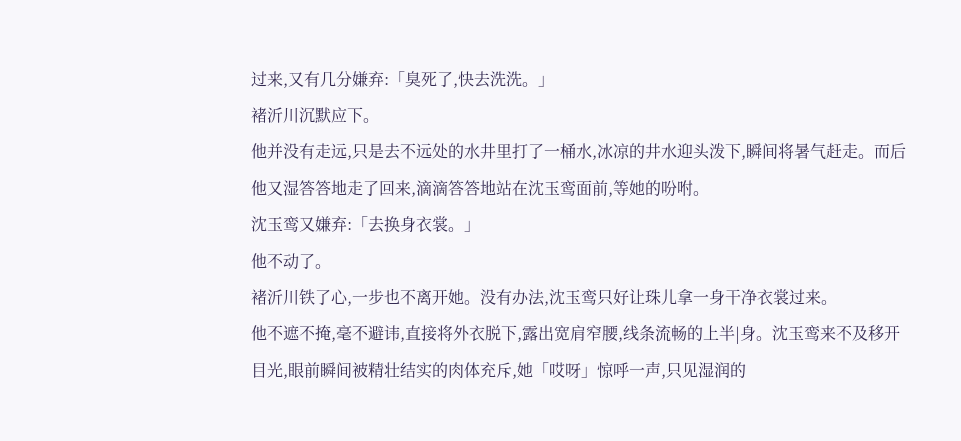过来,又有几分嫌弃:「臭死了,快去洗洗。」
褚沂川沉默应下。
他并没有走远,只是去不远处的水井里打了一桶水,冰凉的井水迎头泼下,瞬间将暑气赶走。而后他又湿答答地走了回来,滴滴答答地站在沈玉鸾面前,等她的吩咐。
沈玉鸾又嫌弃:「去换身衣裳。」
他不动了。
褚沂川铁了心,一步也不离开她。没有办法,沈玉鸾只好让珠儿拿一身干净衣裳过来。
他不遮不掩,毫不避讳,直接将外衣脱下,露出宽肩窄腰,线条流畅的上半|身。沈玉鸾来不及移开目光,眼前瞬间被精壮结实的肉体充斥,她「哎呀」惊呼一声,只见湿润的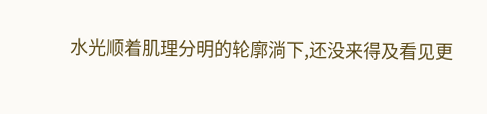水光顺着肌理分明的轮廓淌下,还没来得及看见更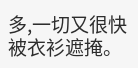多,一切又很快被衣衫遮掩。